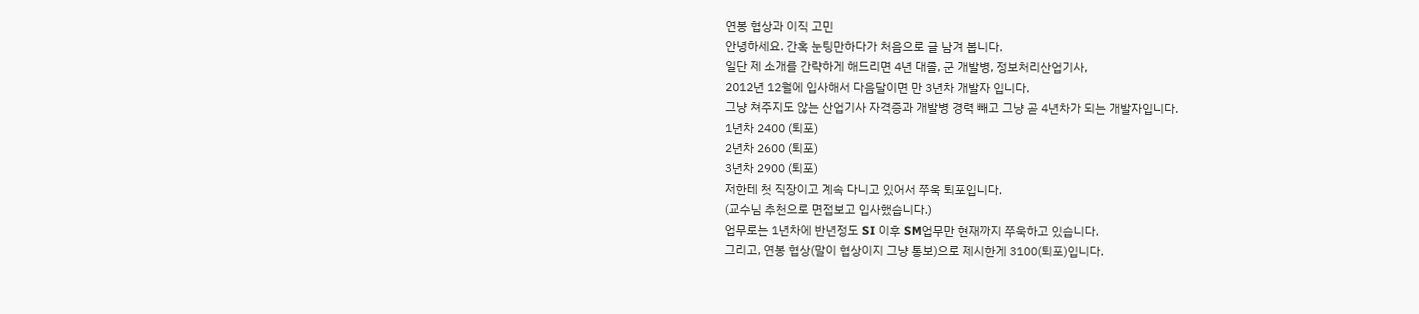연봉 협상과 이직 고민
안녕하세요. 간혹 눈팅만하다가 처음으로 글 남겨 봅니다.
일단 제 소개를 간략하게 해드리면 4년 대졸, 군 개발병, 정보처리산업기사,
2012년 12월에 입사해서 다음달이면 만 3년차 개발자 입니다.
그냥 쳐주지도 않는 산업기사 자격증과 개발병 경력 빼고 그냥 곧 4년차가 되는 개발자입니다.
1년차 2400 (퇴포)
2년차 2600 (퇴포)
3년차 2900 (퇴포)
저한테 첫 직장이고 계속 다니고 있어서 쭈욱 퇴포입니다.
(교수님 추천으로 면접보고 입사했습니다.)
업무로는 1년차에 반년정도 SI 이후 SM업무만 현재까지 쭈욱하고 있습니다.
그리고, 연봉 협상(말이 협상이지 그냥 통보)으로 제시한게 3100(퇴포)입니다.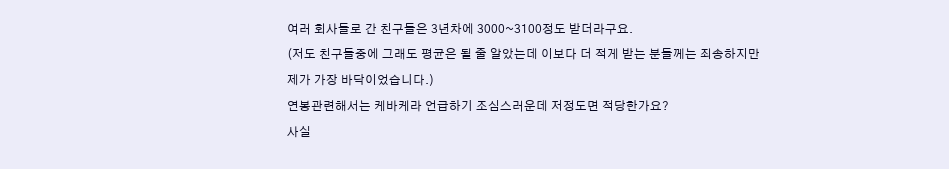여러 회사들로 간 친구들은 3년차에 3000~3100정도 받더라구요.
(저도 친구들중에 그래도 평균은 될 줄 알았는데 이보다 더 적게 받는 분들께는 죄송하지만
제가 가장 바닥이었습니다.)
연봉관련해서는 케바케라 언급하기 조심스러운데 저정도면 적당한가요?
사실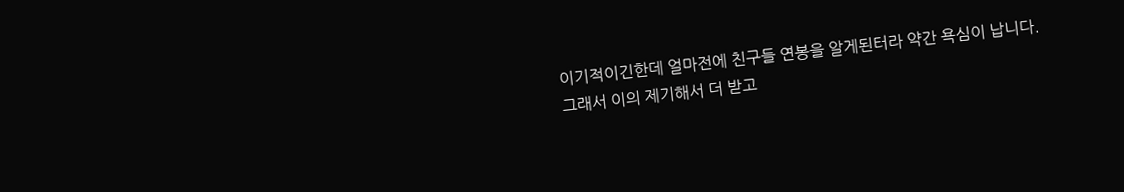이기적이긴한데 얼마전에 친구들 연봉을 알게된터라 약간 욕심이 납니다.
그래서 이의 제기해서 더 받고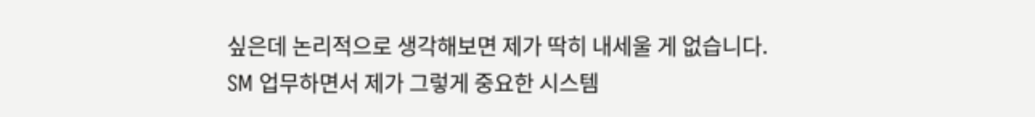싶은데 논리적으로 생각해보면 제가 딱히 내세울 게 없습니다.
SM 업무하면서 제가 그렇게 중요한 시스템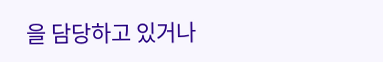을 담당하고 있거나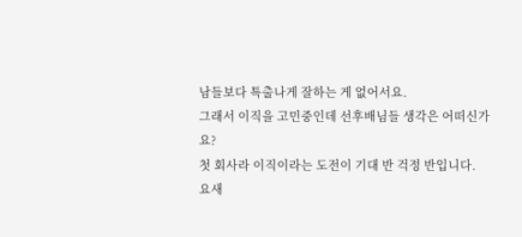남들보다 특출나게 잘하는 게 없어서요.
그래서 이직을 고민중인데 선후배님들 생각은 어떠신가요?
첫 회사라 이직이라는 도전이 기대 반 걱정 반입니다.
요새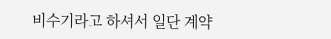비수기라고 하셔서 일단 계약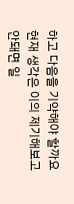하고 다음을 기약해야 할까요
현재 생각은 이의 제기해보고 안돼면 일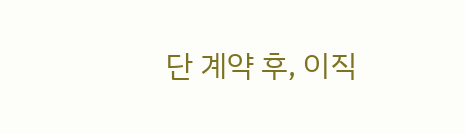단 계약 후, 이직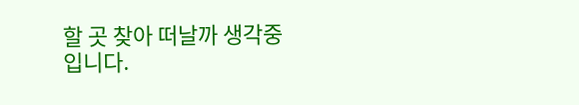할 곳 찾아 떠날까 생각중입니다.